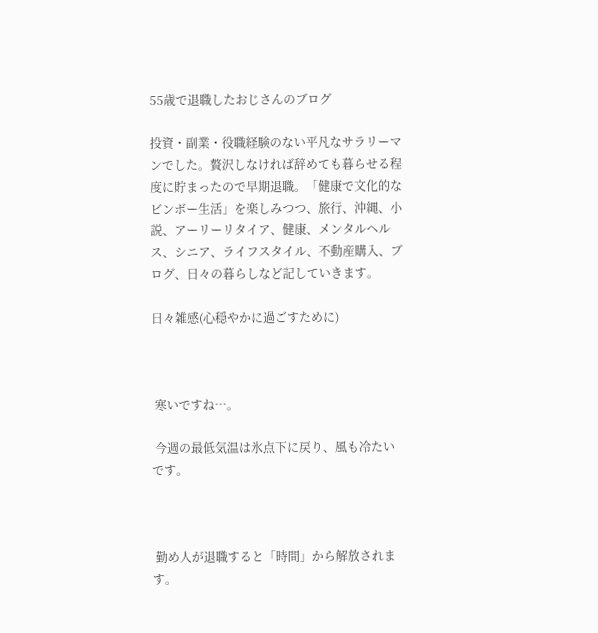55歳で退職したおじさんのブログ

投資・副業・役職経験のない平凡なサラリーマンでした。贅沢しなければ辞めても暮らせる程度に貯まったので早期退職。「健康で文化的なビンボー生活」を楽しみつつ、旅行、沖縄、小説、アーリーリタイア、健康、メンタルヘルス、シニア、ライフスタイル、不動産購入、ブログ、日々の暮らしなど記していきます。

日々雑感(心穏やかに過ごすために)



 寒いですね…。

 今週の最低気温は氷点下に戻り、風も冷たいです。



 勤め人が退職すると「時間」から解放されます。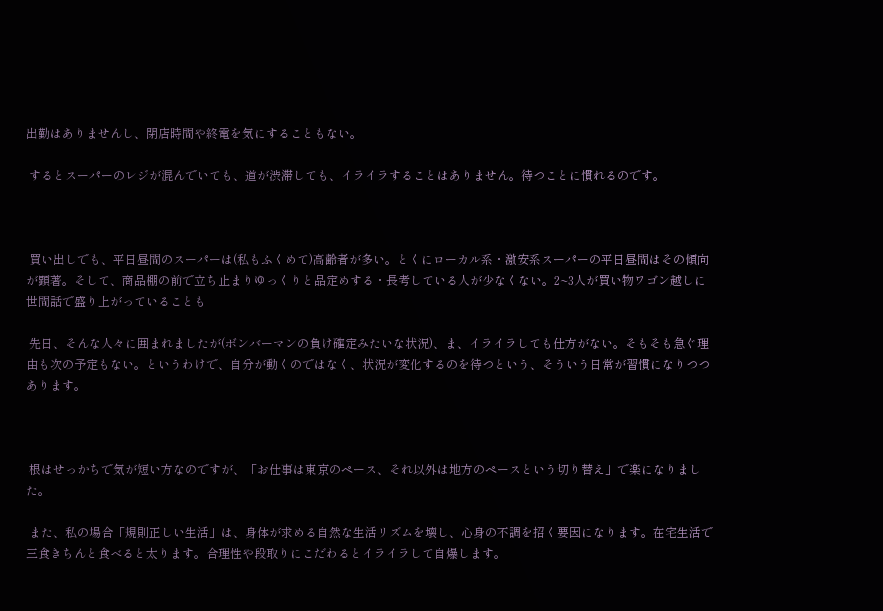出勤はありませんし、閉店時間や終電を気にすることもない。

 するとスーパーのレジが混んでいても、道が渋滞しても、イライラすることはありません。待つことに慣れるのです。



 買い出しでも、平日昼間のスーパーは(私もふくめて)高齢者が多い。とくにローカル系・激安系スーパーの平日昼間はその傾向が顕著。そして、商品棚の前で立ち止まりゆっくりと品定めする・長考している人が少なくない。2~3人が買い物ワゴン越しに世間話で盛り上がっていることも

 先日、そんな人々に囲まれましたが(ボンバーマンの負け確定みたいな状況)、ま、イライラしても仕方がない。そもそも急ぐ理由も次の予定もない。というわけで、自分が動くのではなく、状況が変化するのを待つという、そういう日常が習慣になりつつあります。



 根はせっかちで気が短い方なのですが、「お仕事は東京のペース、それ以外は地方のペースという切り替え」で楽になりました。

 また、私の場合「規則正しい生活」は、身体が求める自然な生活リズムを壊し、心身の不調を招く要因になります。在宅生活で三食きちんと食べると太ります。合理性や段取りにこだわるとイライラして自爆します。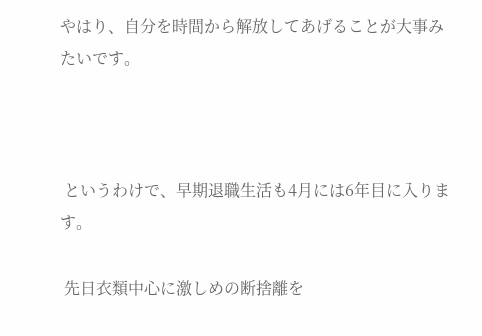やはり、自分を時間から解放してあげることが大事みたいです。



 というわけで、早期退職生活も4月には6年目に入ります。

 先日衣類中心に激しめの断捨離を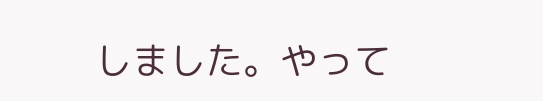しました。やって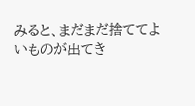みると、まだまだ捨ててよいものが出てき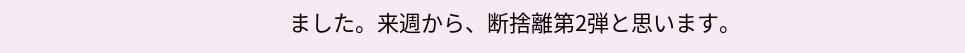ました。来週から、断捨離第2弾と思います。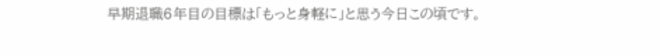早期退職6年目の目標は「もっと身軽に」と思う今日この頃です。